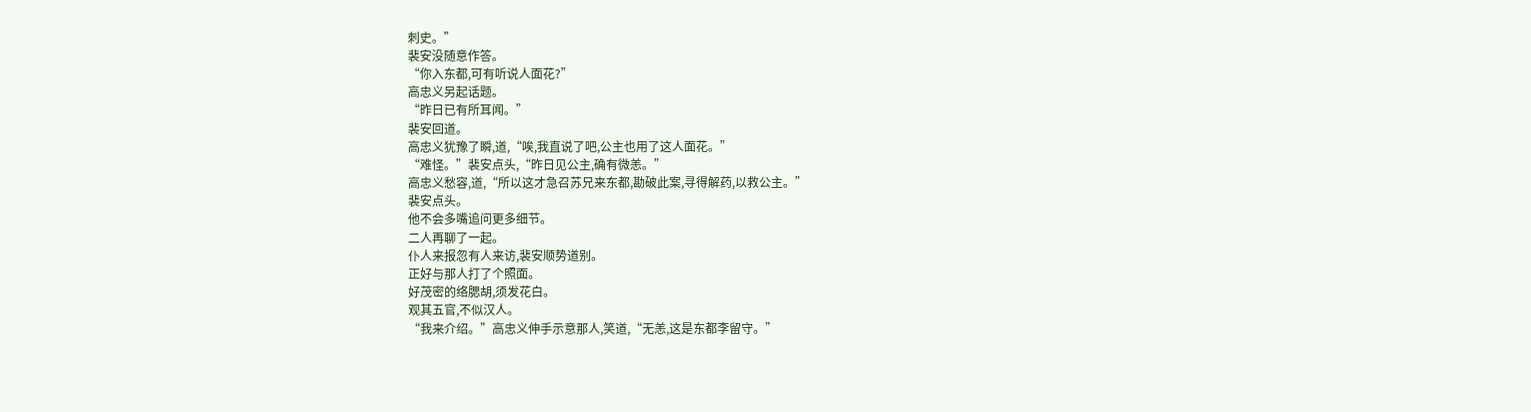刺史。”
裴安没随意作答。
“你入东都,可有听说人面花?”
高忠义另起话题。
“昨日已有所耳闻。”
裴安回道。
高忠义犹豫了瞬,道,“唉,我直说了吧,公主也用了这人面花。”
“难怪。”裴安点头,“昨日见公主,确有微恙。”
高忠义愁容,道,“所以这才急召苏兄来东都,勘破此案,寻得解药,以救公主。”
裴安点头。
他不会多嘴追问更多细节。
二人再聊了一起。
仆人来报忽有人来访,裴安顺势道别。
正好与那人打了个照面。
好茂密的络腮胡,须发花白。
观其五官,不似汉人。
“我来介绍。”高忠义伸手示意那人,笑道,“无恙,这是东都李留守。”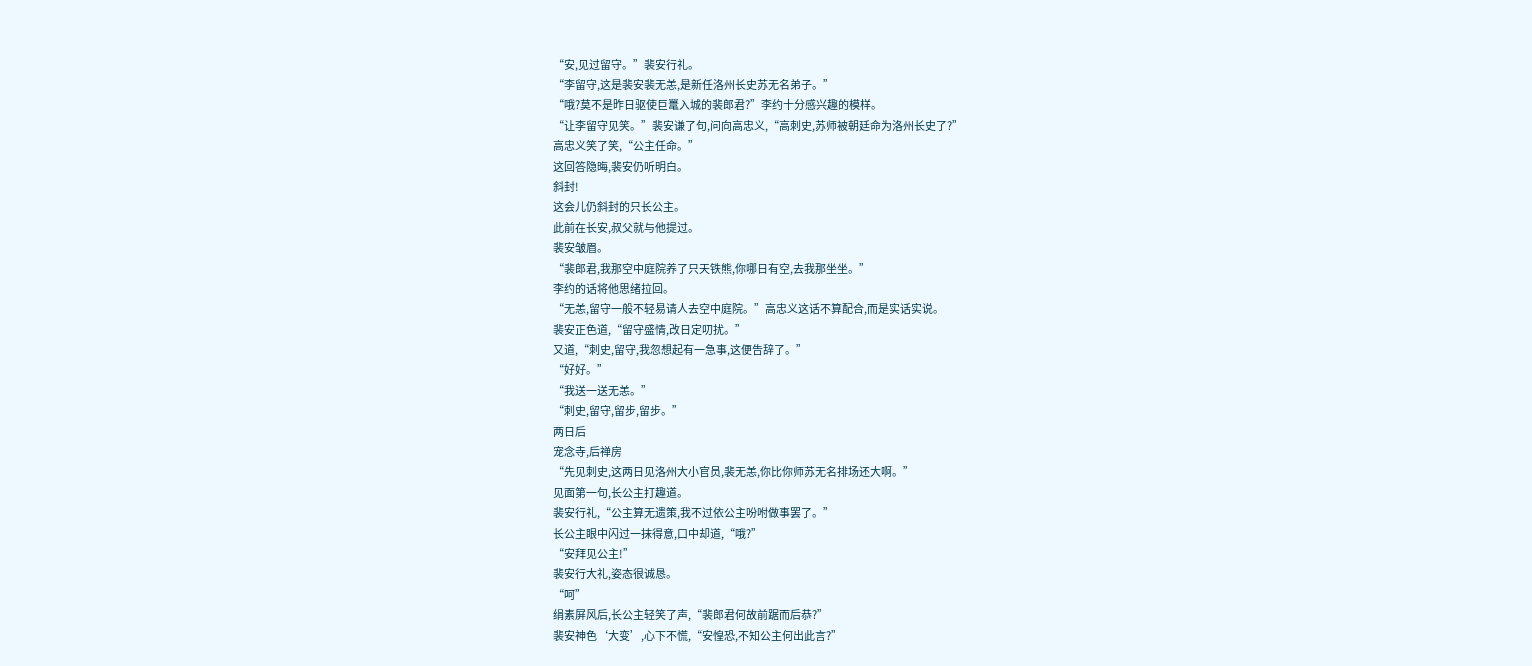“安,见过留守。”裴安行礼。
“李留守,这是裴安裴无恙,是新任洛州长史苏无名弟子。”
“哦?莫不是昨日驱使巨鼍入城的裴郎君?”李约十分感兴趣的模样。
“让李留守见笑。”裴安谦了句,问向高忠义,“高刺史,苏师被朝廷命为洛州长史了?”
高忠义笑了笑,“公主任命。”
这回答隐晦,裴安仍听明白。
斜封!
这会儿仍斜封的只长公主。
此前在长安,叔父就与他提过。
裴安皱眉。
“裴郎君,我那空中庭院养了只天铁熊,你哪日有空,去我那坐坐。”
李约的话将他思绪拉回。
“无恙,留守一般不轻易请人去空中庭院。”高忠义这话不算配合,而是实话实说。
裴安正色道,“留守盛情,改日定叨扰。”
又道,“刺史,留守,我忽想起有一急事,这便告辞了。”
“好好。”
“我送一送无恙。”
“刺史,留守,留步,留步。”
两日后
宠念寺,后禅房
“先见刺史,这两日见洛州大小官员,裴无恙,你比你师苏无名排场还大啊。”
见面第一句,长公主打趣道。
裴安行礼,“公主算无遗策,我不过依公主吩咐做事罢了。”
长公主眼中闪过一抹得意,口中却道,“哦?”
“安拜见公主!”
裴安行大礼,姿态很诚恳。
“呵”
绢素屏风后,长公主轻笑了声,“裴郎君何故前踞而后恭?”
裴安神色‘大变’,心下不慌,“安惶恐,不知公主何出此言?”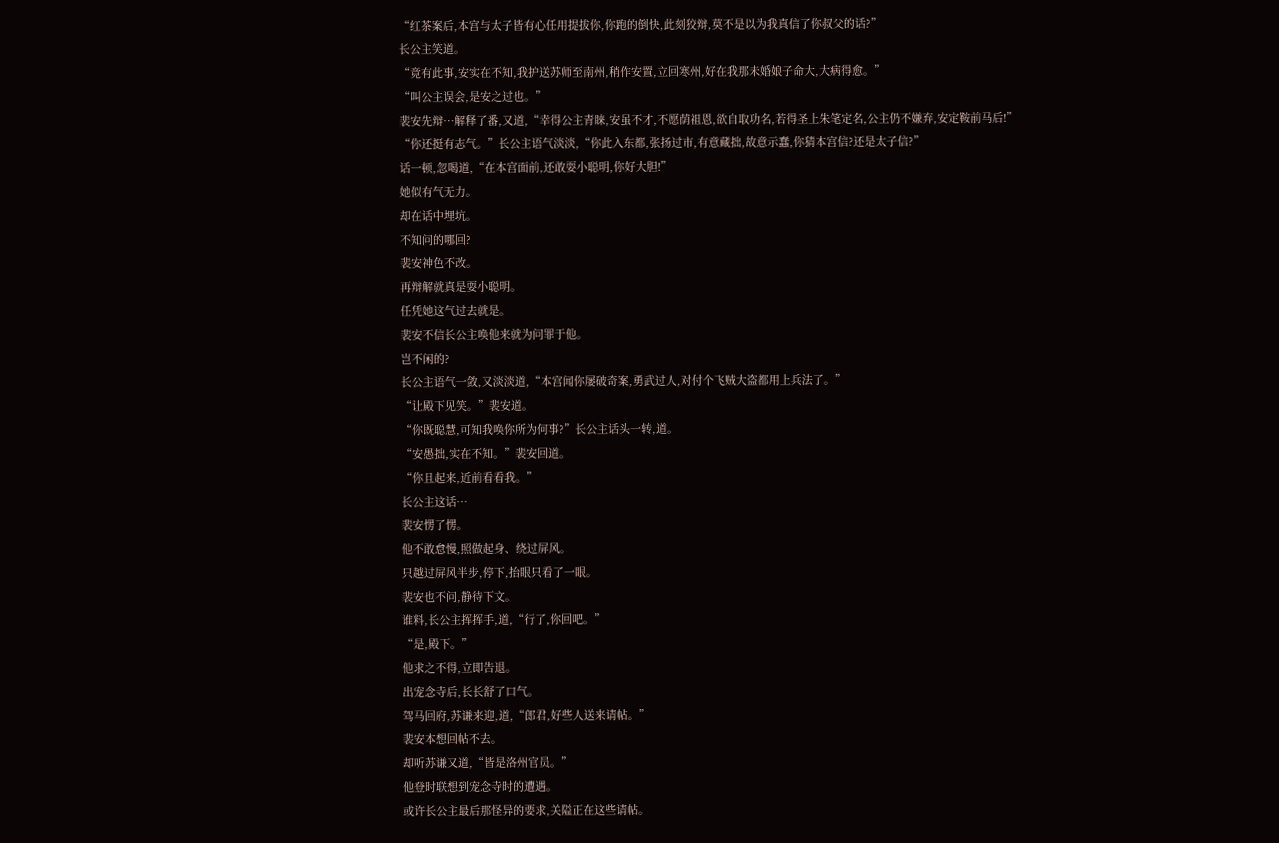“红茶案后,本宫与太子皆有心任用提拔你,你跑的倒快,此刻狡辩,莫不是以为我真信了你叔父的话?”
长公主笑道。
“竟有此事,安实在不知,我护送苏师至南州,稍作安置,立回寒州,好在我那未婚娘子命大,大病得愈。”
“叫公主误会,是安之过也。”
裴安先辩…解释了番,又道,“幸得公主青睐,安虽不才,不愿荫祖恩,欲自取功名,若得圣上朱笔定名,公主仍不嫌弃,安定鞍前马后!”
“你还挺有志气。”长公主语气淡淡,“你此入东都,张扬过市,有意藏拙,故意示蠢,你猜本宫信?还是太子信?”
话一顿,忽喝道,“在本宫面前,还敢耍小聪明,你好大胆!”
她似有气无力。
却在话中埋坑。
不知问的哪回?
裴安神色不改。
再辩解就真是耍小聪明。
任凭她这气过去就是。
裴安不信长公主唤他来就为问罪于他。
岂不闲的?
长公主语气一敛,又淡淡道,“本宫闻你屡破奇案,勇武过人,对付个飞贼大盗都用上兵法了。”
“让殿下见笑。”裴安道。
“你既聪慧,可知我唤你所为何事?”长公主话头一转,道。
“安愚拙,实在不知。”裴安回道。
“你且起来,近前看看我。”
长公主这话…
裴安愣了愣。
他不敢怠慢,照做起身、绕过屏风。
只越过屏风半步,停下,抬眼只看了一眼。
裴安也不问,静待下文。
谁料,长公主挥挥手,道,“行了,你回吧。”
“是,殿下。”
他求之不得,立即告退。
出宠念寺后,长长舒了口气。
驾马回府,苏谦来迎,道,“郎君,好些人送来请帖。”
裴安本想回帖不去。
却听苏谦又道,“皆是洛州官员。”
他登时联想到宠念寺时的遭遇。
或许长公主最后那怪异的要求,关隘正在这些请帖。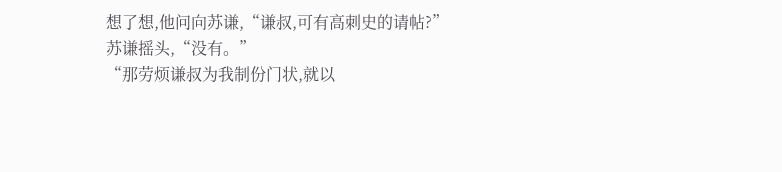想了想,他问向苏谦,“谦叔,可有高刺史的请帖?”
苏谦摇头,“没有。”
“那劳烦谦叔为我制份门状,就以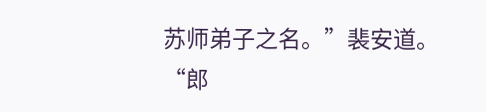苏师弟子之名。”裴安道。
“郎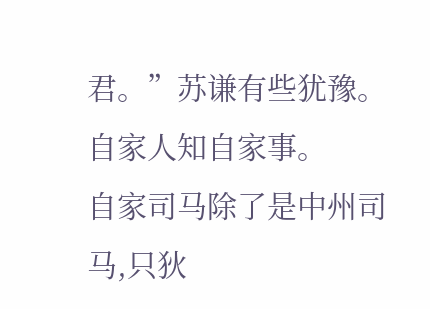君。”苏谦有些犹豫。
自家人知自家事。
自家司马除了是中州司马,只狄